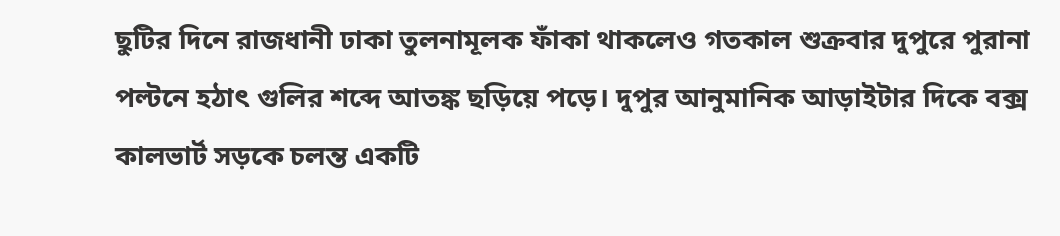ছুটির দিনে রাজধানী ঢাকা তুলনামূলক ফাঁকা থাকলেও গতকাল শুক্রবার দুপুরে পুরানা পল্টনে হঠাৎ গুলির শব্দে আতঙ্ক ছড়িয়ে পড়ে। দুপুর আনুমানিক আড়াইটার দিকে বক্স কালভার্ট সড়কে চলন্ত একটি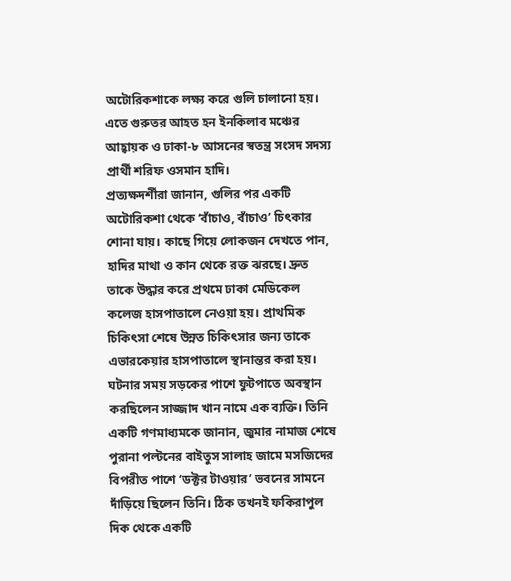অটোরিকশাকে লক্ষ্য করে গুলি চালানো হয়। এতে গুরুতর আহত হন ইনকিলাব মঞ্চের আহ্বায়ক ও ঢাকা-৮ আসনের স্বতন্ত্র সংসদ সদস্য প্রার্থী শরিফ ওসমান হাদি।
প্রত্যক্ষদর্শীরা জানান, গুলির পর একটি অটোরিকশা থেকে ‘বাঁচাও, বাঁচাও’ চিৎকার শোনা যায়। কাছে গিয়ে লোকজন দেখতে পান, হাদির মাথা ও কান থেকে রক্ত ঝরছে। দ্রুত তাকে উদ্ধার করে প্রথমে ঢাকা মেডিকেল কলেজ হাসপাতালে নেওয়া হয়। প্রাথমিক চিকিৎসা শেষে উন্নত চিকিৎসার জন্য তাকে এভারকেয়ার হাসপাতালে স্থানান্তর করা হয়।
ঘটনার সময় সড়কের পাশে ফুটপাতে অবস্থান করছিলেন সাজ্জাদ খান নামে এক ব্যক্তি। তিনি একটি গণমাধ্যমকে জানান, জুমার নামাজ শেষে পুরানা পল্টনের বাইতুস সালাহ জামে মসজিদের বিপরীত পাশে ‘ডক্টর টাওয়ার’ ভবনের সামনে দাঁড়িয়ে ছিলেন তিনি। ঠিক তখনই ফকিরাপুল দিক থেকে একটি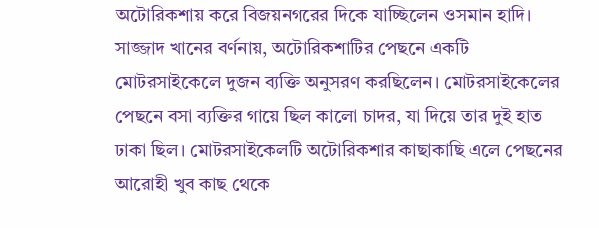অটোরিকশায় করে বিজয়নগরের দিকে যাচ্ছিলেন ওসমান হাদি।
সাজ্জাদ খানের বর্ণনায়, অটোরিকশাটির পেছনে একটি মোটরসাইকেলে দুজন ব্যক্তি অনুসরণ করছিলেন। মোটরসাইকেলের পেছনে বসা ব্যক্তির গায়ে ছিল কালো চাদর, যা দিয়ে তার দুই হাত ঢাকা ছিল। মোটরসাইকেলটি অটোরিকশার কাছাকাছি এলে পেছনের আরোহী খুব কাছ থেকে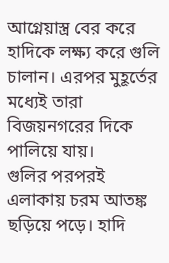আগ্নেয়াস্ত্র বের করে হাদিকে লক্ষ্য করে গুলি চালান। এরপর মুহূর্তের মধ্যেই তারা বিজয়নগরের দিকে পালিয়ে যায়।
গুলির পরপরই এলাকায় চরম আতঙ্ক ছড়িয়ে পড়ে। হাদি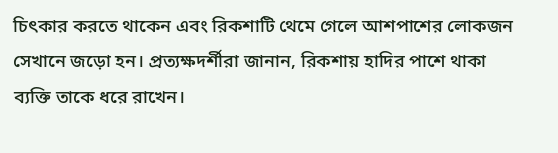চিৎকার করতে থাকেন এবং রিকশাটি থেমে গেলে আশপাশের লোকজন সেখানে জড়ো হন। প্রত্যক্ষদর্শীরা জানান, রিকশায় হাদির পাশে থাকা ব্যক্তি তাকে ধরে রাখেন।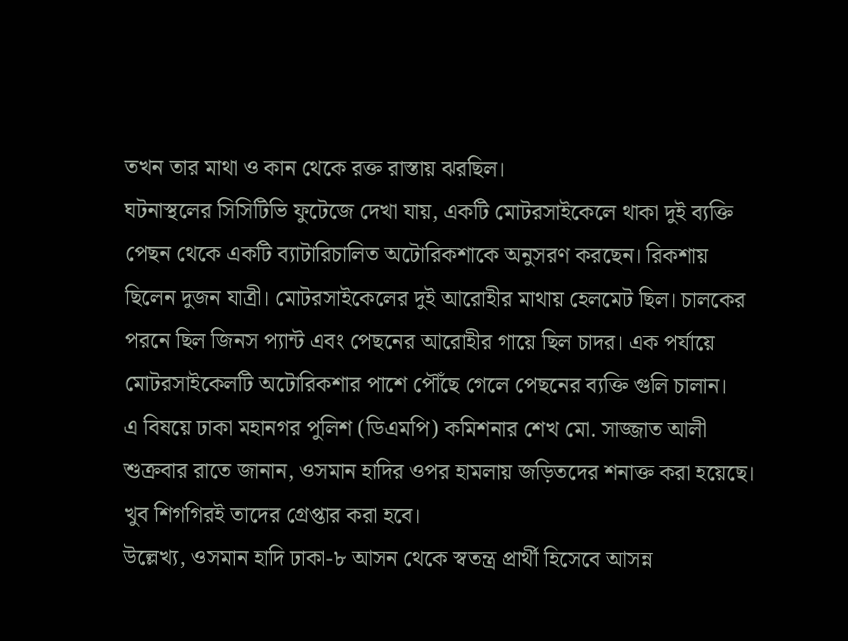তখন তার মাথা ও কান থেকে রক্ত রাস্তায় ঝরছিল।
ঘটনাস্থলের সিসিটিভি ফুটেজে দেখা যায়, একটি মোটরসাইকেলে থাকা দুই ব্যক্তি পেছন থেকে একটি ব্যাটারিচালিত অটোরিকশাকে অনুসরণ করছেন। রিকশায় ছিলেন দুজন যাত্রী। মোটরসাইকেলের দুই আরোহীর মাথায় হেলমেট ছিল। চালকের পরনে ছিল জিনস প্যান্ট এবং পেছনের আরোহীর গায়ে ছিল চাদর। এক পর্যায়ে মোটরসাইকেলটি অটোরিকশার পাশে পৌঁছে গেলে পেছনের ব্যক্তি গুলি চালান।
এ বিষয়ে ঢাকা মহানগর পুলিশ (ডিএমপি) কমিশনার শেখ মো. সাজ্জাত আলী শুক্রবার রাতে জানান, ওসমান হাদির ওপর হামলায় জড়িতদের শনাক্ত করা হয়েছে। খুব শিগগিরই তাদের গ্রেপ্তার করা হবে।
উল্লেখ্য, ওসমান হাদি ঢাকা-৮ আসন থেকে স্বতন্ত্র প্রার্থী হিসেবে আসন্ন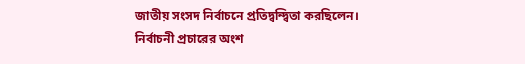জাতীয় সংসদ নির্বাচনে প্রতিদ্বন্দ্বিতা করছিলেন। নির্বাচনী প্রচারের অংশ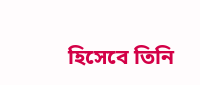হিসেবে তিনি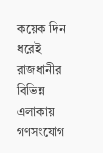কয়েক দিন ধরেই রাজধানীর বিভিন্ন এলাকায় গণসংযোগ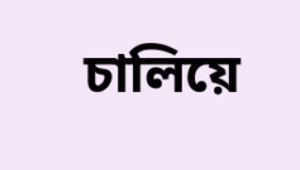চালিয়ে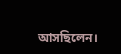আসছিলেন।